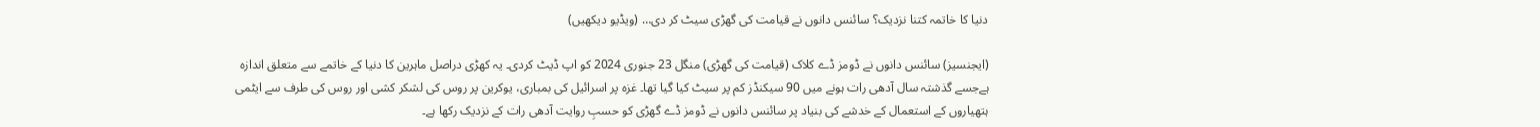دنیا کا خاتمہ کتنا نزدیک؟ سائنس دانوں نے قیامت کی گھڑی سیٹ کر دی… (ویڈیو دیکھیں)

(ایجنسیز) سائنس دانوں نے ڈومز ڈے کلاک (قیامت کی گھڑی) منگل 23 جنوری 2024 کو اپ ڈیٹ کردی۔ یہ کھڑی دراصل ماہرین کا دنیا کے خاتمے سے متعلق اندازہ ہےجسے گذشتہ سال آدھی رات ہونے میں 90 سیکنڈز کم پر سیٹ کیا گیا تھا۔ غزہ پر اسرائیل کی بمباری، یوکرین پر روس کی لشکر کشی اور روس کی طرف سے ایٹمی ہتھیاروں کے استعمال کے خدشے کی بنیاد پر سائنس دانوں نے ڈومز ڈے گھڑی کو حسبِ روایت آدھی رات کے نزدیک رکھا ہے۔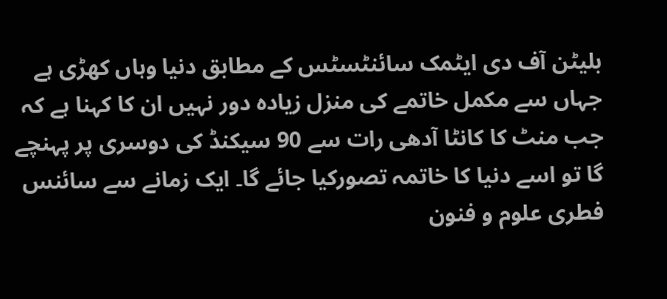بلیٹن آف دی ایٹمک سائنٹسٹس کے مطابق دنیا وہاں کھڑی ہے جہاں سے مکمل خاتمے کی منزل زیادہ دور نہیں ان کا کہنا ہے کہ جب منٹ کا کانٹا آدھی رات سے 90 سیکنڈ کی دوسری پر پہنچے گا تو اسے دنیا کا خاتمہ تصورکیا جائے گا۔ ایک زمانے سے سائنس فطری علوم و فنون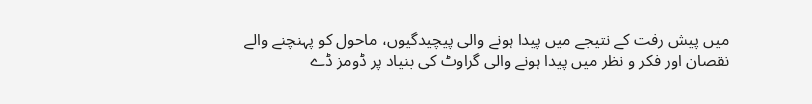میں پیش رفت کے نتیجے میں پیدا ہونے والی پیچیدگیوں، ماحول کو پہنچنے والے نقصان اور فکر و نظر میں پیدا ہونے والی گراوٹ کی بنیاد پر ڈومز ڈے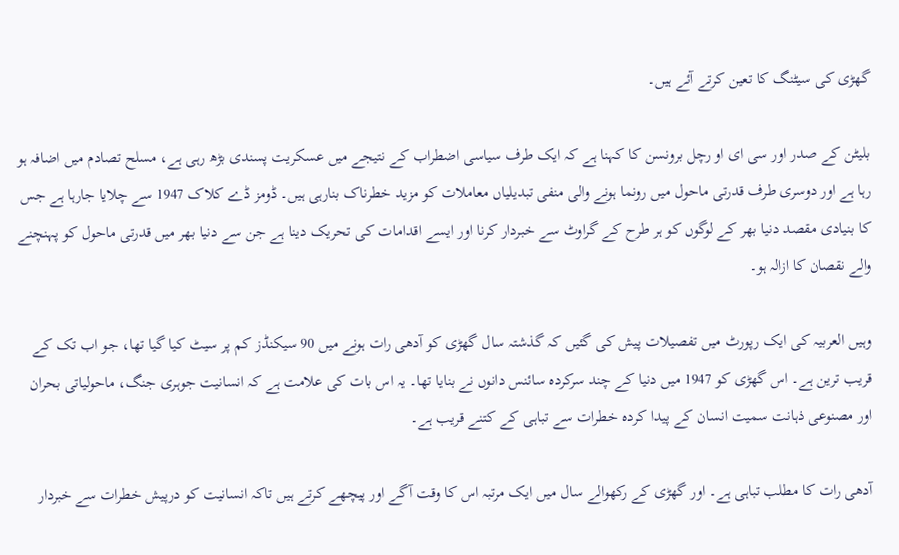گھڑی کی سیٹنگ کا تعین کرتے آئے ہیں۔

بلیٹن کے صدر اور سی ای او رچل برونسن کا کہنا ہے کہ ایک طرف سیاسی اضطراب کے نتیجے میں عسکریت پسندی بڑھ رہی ہے، مسلح تصادم میں اضافہ ہو رہا ہے اور دوسری طرف قدرتی ماحول میں رونما ہونے والی منفی تبدیلیاں معاملات کو مزید خطرناک بنارہی ہیں۔ ڈومز ڈے کلاک 1947 سے چلایا جارہا ہے جس کا بنیادی مقصد دنیا بھر کے لوگوں کو ہر طرح کے گراوٹ سے خبردار کرنا اور ایسے اقدامات کی تحریک دینا ہے جن سے دنیا بھر میں قدرتی ماحول کو پہنچنے والے نقصان کا ازالہ ہو۔

وہیں العربیہ کی ایک رپورٹ میں تفصیلات پیش کی گئیں کہ گذشتہ سال گھڑی کو آدھی رات ہونے میں 90 سیکنڈز کم پر سیٹ کیا گیا تھا، جو اب تک کے قریب ترین ہے۔ اس گھڑی کو 1947 میں دنیا کے چند سرکردہ سائنس دانوں نے بنایا تھا۔ یہ اس بات کی علامت ہے کہ انسانیت جوہری جنگ، ماحولیاتی بحران اور مصنوعی ذہانت سمیت انسان کے پیدا کردہ خطرات سے تباہی کے کتنے قریب ہے۔

آدھی رات کا مطلب تباہی ہے۔ اور گھڑی کے رکھوالے سال میں ایک مرتبہ اس کا وقت آگے اور پیچھے کرتے ہیں تاکہ انسانیت کو درپیش خطرات سے خبردار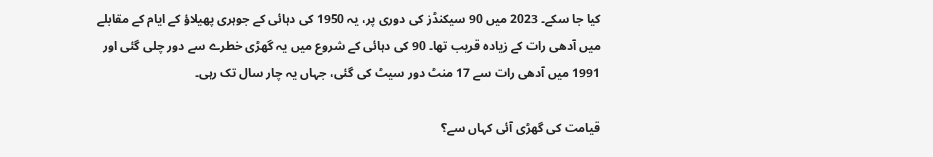کیا جا سکے۔ 2023 میں 90 سیکنڈز کی دوری پر، یہ 1950 کی دہائی کے جوہری پھیلاؤ کے ایام کے مقابلے میں آدھی رات کے زیادہ قریب تھا۔ 90 کی دہائی کے شروع میں یہ گھڑی خطرے سے دور چلی گئی اور 1991 میں آدھی رات سے 17 منٹ دور سیٹ کی گئی، جہاں یہ چار سال تک رہی۔

قیامت کی گھڑی آئی کہاں سے؟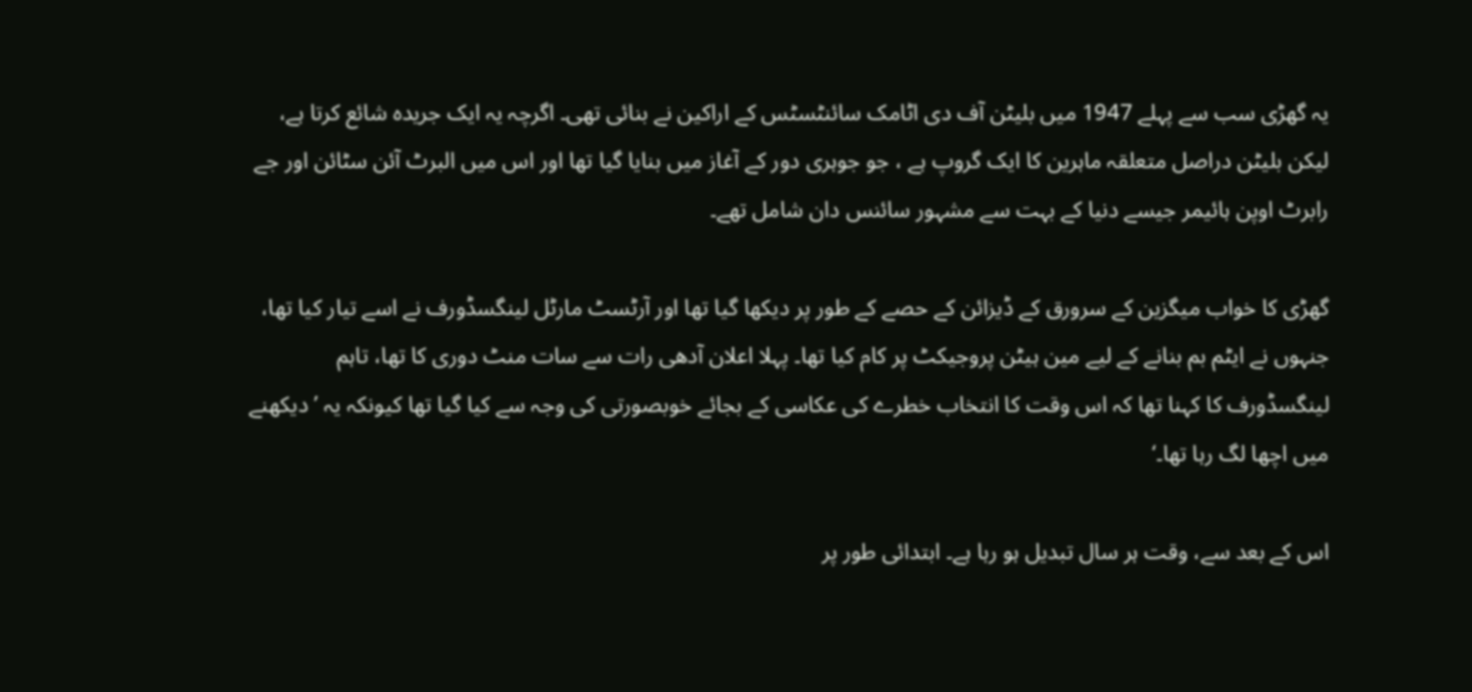یہ گھڑی سب سے پہلے 1947 میں بلیٹن آف دی اٹامک سائنٹسٹس کے اراکین نے بنائی تھی۔ اگرچہ یہ ایک جریدہ شائع کرتا ہے، لیکن بلیٹن دراصل متعلقہ ماہرین کا ایک گروپ ہے ، جو جوہری دور کے آغاز میں بنایا گیا تھا اور اس میں البرٹ آئن سٹائن اور جے رابرٹ اوپن ہائیمر جیسے دنیا کے بہت سے مشہور سائنس دان شامل تھے۔

گھڑی کا خواب میگزین کے سرورق کے ڈیزائن کے حصے کے طور پر دیکھا گیا تھا اور آرٹسٹ مارٹل لینگسڈورف نے اسے تیار کیا تھا، جنہوں نے ایٹم بم بنانے کے لیے مین ہیٹن پروجیکٹ پر کام کیا تھا۔ پہلا اعلان آدھی رات سے سات منٹ دوری کا تھا، تاہم لینگسڈورف کا کہنا تھا کہ اس وقت کا انتخاب خطرے کی عکاسی کے بجائے خوبصورتی کی وجہ سے کیا گیا تھا کیونکہ یہ ’دیکھنے میں اچھا لگ رہا تھا۔‘

اس کے بعد سے، وقت ہر سال تبدیل ہو رہا ہے۔ ابتدائی طور پر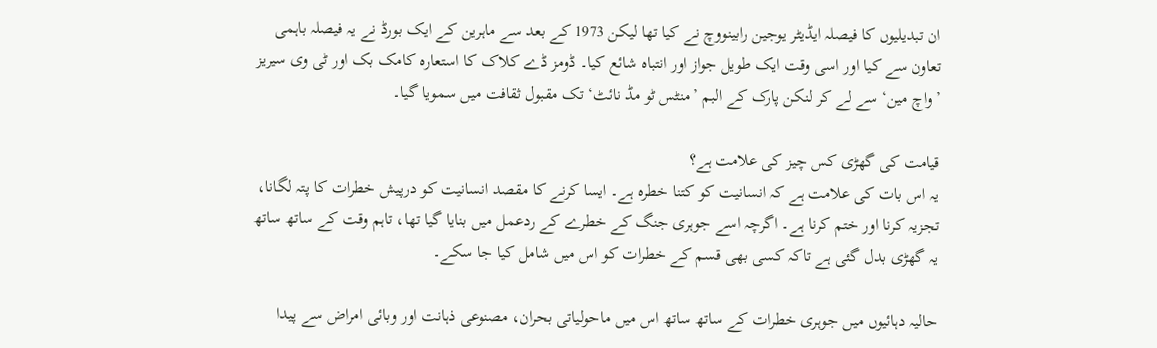ان تبدیلیوں کا فیصلہ ایڈیٹر یوجین رابینووچ نے کیا تھا لیکن 1973 کے بعد سے ماہرین کے ایک بورڈ نے یہ فیصلہ باہمی تعاون سے کیا اور اسی وقت ایک طویل جواز اور انتباہ شائع کیا۔ ڈومز ڈے کلاک کا استعارہ کامک بک اور ٹی وی سیریز ’واچ مین‘ سے لے کر لنکن پارک کے البم ’منٹس ٹو مڈ نائٹ‘ تک مقبول ثقافت میں سمویا گیا۔

قیامت کی گھڑی کس چیز کی علامت ہے؟
یہ اس بات کی علامت ہے کہ انسانیت کو کتنا خطرہ ہے۔ ایسا کرنے کا مقصد انسانیت کو درپیش خطرات کا پتہ لگانا، تجزیہ کرنا اور ختم کرنا ہے۔ اگرچہ اسے جوہری جنگ کے خطرے کے ردعمل میں بنایا گیا تھا، تاہم وقت کے ساتھ ساتھ یہ گھڑی بدل گئی ہے تاکہ کسی بھی قسم کے خطرات کو اس میں شامل کیا جا سکے۔

حالیہ دہائیوں میں جوہری خطرات کے ساتھ ساتھ اس میں ماحولیاتی بحران، مصنوعی ذہانت اور وبائی امراض سے پیدا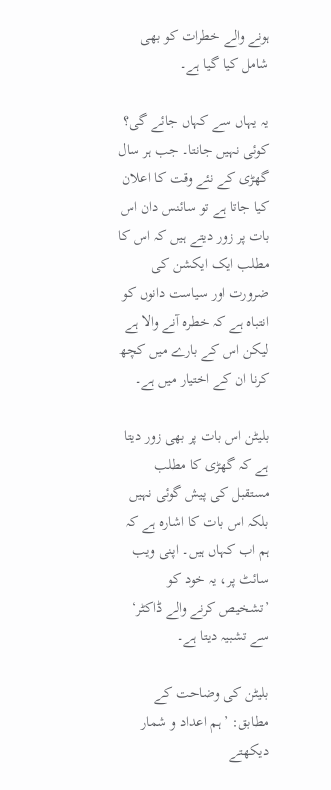ہونے والے خطرات کو بھی شامل کیا گیا ہے۔

یہ یہاں سے کہاں جائے گی؟
کوئی نہیں جانتا۔ جب ہر سال گھڑی کے نئے وقت کا اعلان کیا جاتا ہے تو سائنس دان اس بات پر زور دیتے ہیں کہ اس کا مطلب ایک ایکشن کی ضرورت اور سیاست دانوں کو انتباہ ہے کہ خطرہ آنے والا ہے لیکن اس کے بارے میں کچھ کرنا ان کے اختیار میں ہے۔

بلیٹن اس بات پر بھی زور دیتا ہے کہ گھڑی کا مطلب مستقبل کی پیش گوئی نہیں بلکہ اس بات کا اشارہ ہے کہ ہم اب کہاں ہیں۔ اپنی ویب سائٹ پر، یہ خود کو ’تشخیص کرنے والے ڈاکٹر‘ سے تشبیہ دیتا ہے۔

بلیٹن کی وضاحت کے مطابق: ’ہم اعداد و شمار دیکھتے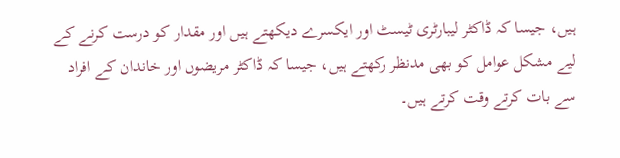ہیں، جیسا کہ ڈاکٹر لیبارٹری ٹیسٹ اور ایکسرے دیکھتے ہیں اور مقدار کو درست کرنے کے لیے مشکل عوامل کو بھی مدنظر رکھتے ہیں، جیسا کہ ڈاکٹر مریضوں اور خاندان کے افراد سے بات کرتے وقت کرتے ہیں۔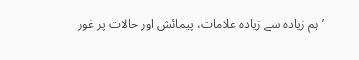’ہم زیادہ سے زیادہ علامات، پیمائش اور حالات پر غور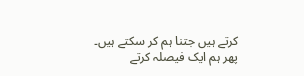کرتے ہیں جتنا ہم کر سکتے ہیں۔ پھر ہم ایک فیصلہ کرتے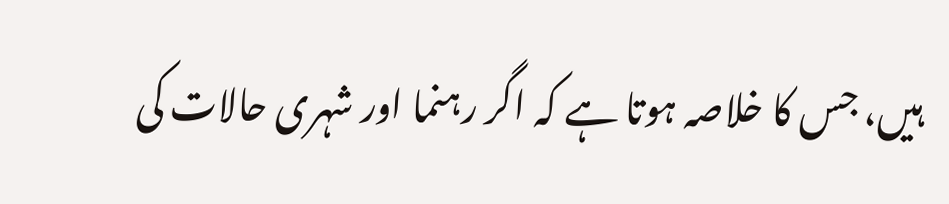ہیں، جس کا خلاصہ ہوتا ہے کہ اگر رہنما اور شہری حالات کی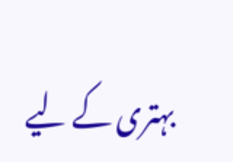بہتری کے لیے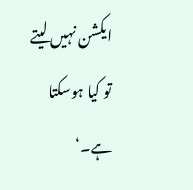ایکشن نہیں لیتے تو کیا ہوسکتا ہے۔‘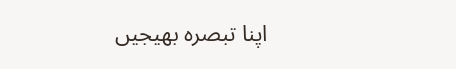اپنا تبصرہ بھیجیں